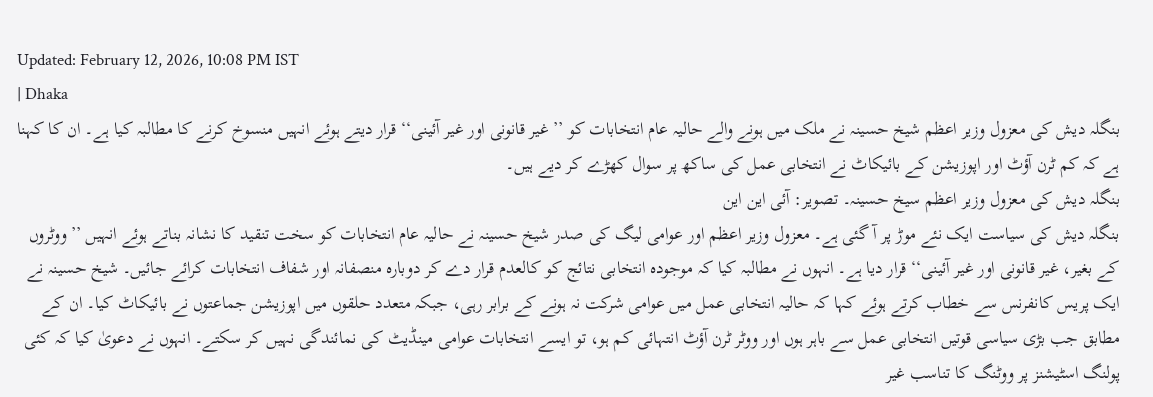Updated: February 12, 2026, 10:08 PM IST
| Dhaka
بنگلہ دیش کی معزول وزیر اعظم شیخ حسینہ نے ملک میں ہونے والے حالیہ عام انتخابات کو ’’ غیر قانونی اور غیر آئینی‘‘ قرار دیتے ہوئے انہیں منسوخ کرنے کا مطالبہ کیا ہے۔ ان کا کہنا ہے کہ کم ٹرن آؤٹ اور اپوزیشن کے بائیکاٹ نے انتخابی عمل کی ساکھ پر سوال کھڑے کر دیے ہیں۔
بنگلہ دیش کی معزول وزیر اعظم سیخ حسینہ۔ تصویر: آئی این این
بنگلہ دیش کی سیاست ایک نئے موڑ پر آ گئی ہے۔ معزول وزیر اعظم اور عوامی لیگ کی صدر شیخ حسینہ نے حالیہ عام انتخابات کو سخت تنقید کا نشانہ بناتے ہوئے انہیں ’’ووٹروں کے بغیر، غیر قانونی اور غیر آئینی‘‘ قرار دیا ہے۔ انہوں نے مطالبہ کیا کہ موجودہ انتخابی نتائج کو کالعدم قرار دے کر دوبارہ منصفانہ اور شفاف انتخابات کرائے جائیں۔ شیخ حسینہ نے ایک پریس کانفرنس سے خطاب کرتے ہوئے کہا کہ حالیہ انتخابی عمل میں عوامی شرکت نہ ہونے کے برابر رہی، جبکہ متعدد حلقوں میں اپوزیشن جماعتوں نے بائیکاٹ کیا۔ ان کے مطابق جب بڑی سیاسی قوتیں انتخابی عمل سے باہر ہوں اور ووٹر ٹرن آؤٹ انتہائی کم ہو، تو ایسے انتخابات عوامی مینڈیٹ کی نمائندگی نہیں کر سکتے۔ انہوں نے دعویٰ کیا کہ کئی پولنگ اسٹیشنز پر ووٹنگ کا تناسب غیر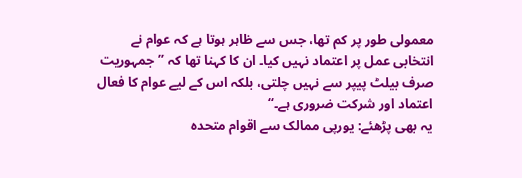معمولی طور پر کم تھا، جس سے ظاہر ہوتا ہے کہ عوام نے انتخابی عمل پر اعتماد نہیں کیا۔ ان کا کہنا تھا کہ ’’جمہوریت صرف بیلٹ پیپر سے نہیں چلتی، بلکہ اس کے لیے عوام کا فعال اعتماد اور شرکت ضروری ہے۔‘‘
یہ بھی پڑھئے: یورپی ممالک سے اقوام متحدہ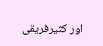اور کثیرفریقی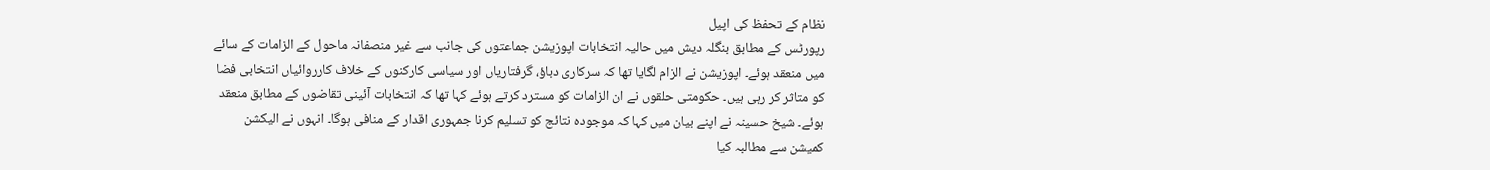نظام کے تحفظ کی اپیل
رپورٹس کے مطابق بنگلہ دیش میں حالیہ انتخابات اپوزیشن جماعتوں کی جانب سے غیر منصفانہ ماحول کے الزامات کے سائے میں منعقد ہوئے۔ اپوزیشن نے الزام لگایا تھا کہ سرکاری دباؤ، گرفتاریاں اور سیاسی کارکنوں کے خلاف کارروائیاں انتخابی فضا کو متاثر کر رہی ہیں۔ حکومتی حلقوں نے ان الزامات کو مسترد کرتے ہوئے کہا تھا کہ انتخابات آئینی تقاضوں کے مطابق منعقد ہوئے۔ شیخ حسینہ نے اپنے بیان میں کہا کہ موجودہ نتائج کو تسلیم کرنا جمہوری اقدار کے منافی ہوگا۔ انہوں نے الیکشن کمیشن سے مطالبہ کیا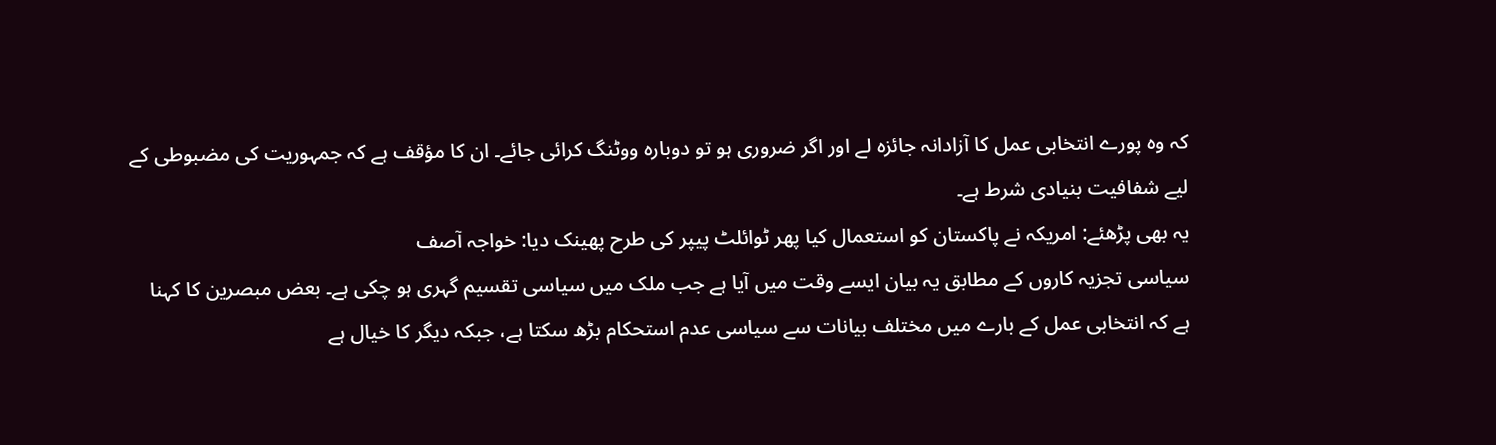کہ وہ پورے انتخابی عمل کا آزادانہ جائزہ لے اور اگر ضروری ہو تو دوبارہ ووٹنگ کرائی جائے۔ ان کا مؤقف ہے کہ جمہوریت کی مضبوطی کے لیے شفافیت بنیادی شرط ہے۔
یہ بھی پڑھئے: امریکہ نے پاکستان کو استعمال کیا پھر ٹوائلٹ پیپر کی طرح پھینک دیا: خواجہ آصف
سیاسی تجزیہ کاروں کے مطابق یہ بیان ایسے وقت میں آیا ہے جب ملک میں سیاسی تقسیم گہری ہو چکی ہے۔ بعض مبصرین کا کہنا ہے کہ انتخابی عمل کے بارے میں مختلف بیانات سے سیاسی عدم استحکام بڑھ سکتا ہے، جبکہ دیگر کا خیال ہے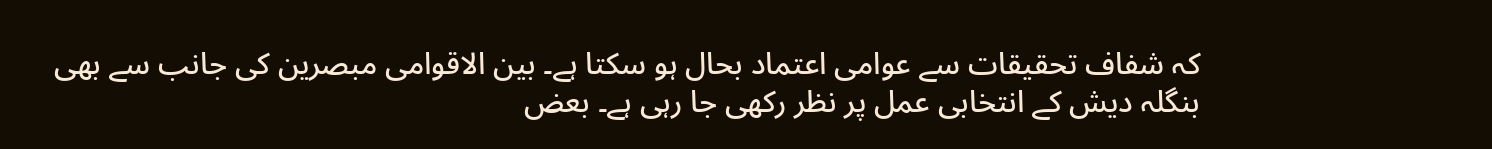کہ شفاف تحقیقات سے عوامی اعتماد بحال ہو سکتا ہے۔ بین الاقوامی مبصرین کی جانب سے بھی بنگلہ دیش کے انتخابی عمل پر نظر رکھی جا رہی ہے۔ بعض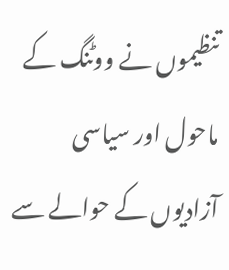تنظیموں نے ووٹنگ کے ماحول اور سیاسی آزادیوں کے حوالے سے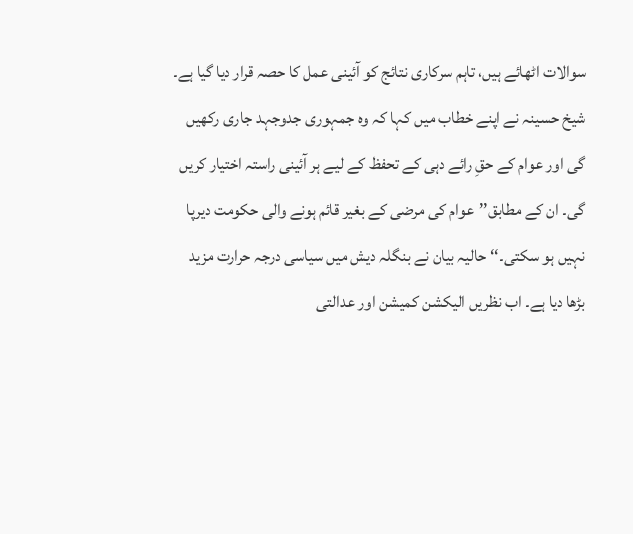سوالات اٹھائے ہیں، تاہم سرکاری نتائج کو آئینی عمل کا حصہ قرار دیا گیا ہے۔ شیخ حسینہ نے اپنے خطاب میں کہا کہ وہ جمہوری جدوجہد جاری رکھیں گی اور عوام کے حقِ رائے دہی کے تحفظ کے لیے ہر آئینی راستہ اختیار کریں گی۔ ان کے مطابق’’عوام کی مرضی کے بغیر قائم ہونے والی حکومت دیرپا نہیں ہو سکتی۔‘‘ حالیہ بیان نے بنگلہ دیش میں سیاسی درجہ حرارت مزید بڑھا دیا ہے۔ اب نظریں الیکشن کمیشن اور عدالتی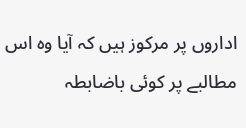اداروں پر مرکوز ہیں کہ آیا وہ اس مطالبے پر کوئی باضابطہ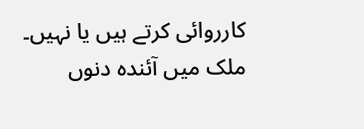کارروائی کرتے ہیں یا نہیں۔ ملک میں آئندہ دنوں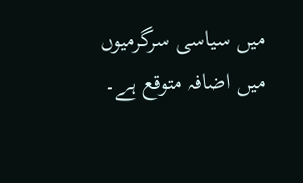میں سیاسی سرگرمیوں میں اضافہ متوقع ہے۔